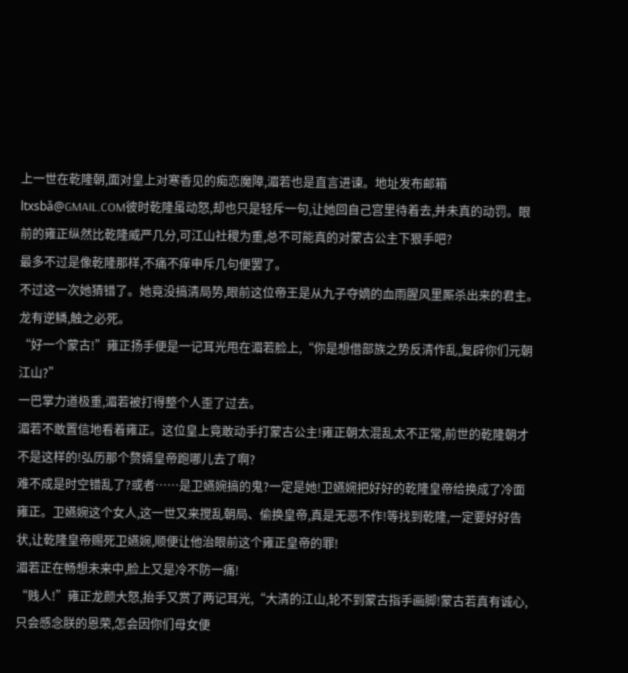上一世在乾隆朝,面对皇上对寒香见的痴恋魔障,湄若也是直言进谏。地址发布邮箱 ltxsbǎ@GMAIL.COM彼时乾隆虽动怒,却也只是轻斥一句,让她回自己宫里待着去,并未真的动罚。眼前的雍正纵然比乾隆威严几分,可江山社稷为重,总不可能真的对蒙古公主下狠手吧?
最多不过是像乾隆那样,不痛不痒申斥几句便罢了。
不过这一次她猜错了。她竟没搞清局势,眼前这位帝王是从九子夺嫡的血雨腥风里厮杀出来的君主。
龙有逆鳞,触之必死。
“好一个蒙古!”雍正扬手便是一记耳光甩在湄若脸上,“你是想借部族之势反清作乱,复辟你们元朝江山?”
一巴掌力道极重,湄若被打得整个人歪了过去。
湄若不敢置信地看着雍正。这位皇上竟敢动手打蒙古公主!雍正朝太混乱太不正常,前世的乾隆朝才不是这样的!弘历那个赘婿皇帝跑哪儿去了啊?
难不成是时空错乱了?或者……是卫嬿婉搞的鬼?一定是她!卫嬿婉把好好的乾隆皇帝给换成了冷面雍正。卫嬿婉这个女人,这一世又来搅乱朝局、偷换皇帝,真是无恶不作!等找到乾隆,一定要好好告状,让乾隆皇帝赐死卫嬿婉,顺便让他治眼前这个雍正皇帝的罪!
湄若正在畅想未来中,脸上又是冷不防一痛!
“贱人!”雍正龙颜大怒,抬手又赏了两记耳光,“大清的江山,轮不到蒙古指手画脚!蒙古若真有诚心,只会感念朕的恩荣,怎会因你们母女便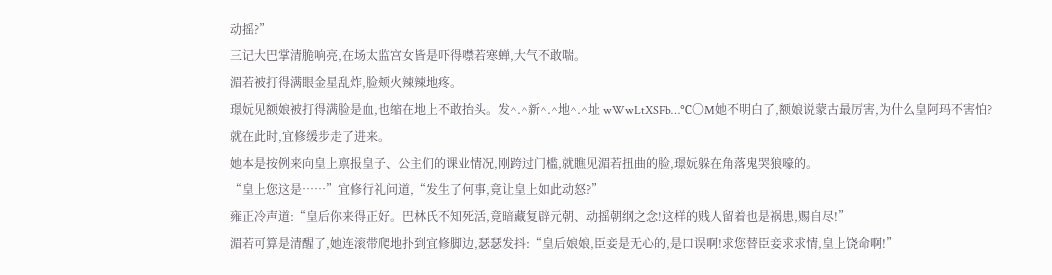动摇?”
三记大巴掌清脆响亮,在场太监宫女皆是吓得噤若寒蝉,大气不敢喘。
湄若被打得满眼金星乱炸,脸颊火辣辣地疼。
璟妧见额娘被打得满脸是血,也缩在地上不敢抬头。发^.^新^.^地^.^址 wWwLtXSFb…℃〇M她不明白了,额娘说蒙古最厉害,为什么皇阿玛不害怕?
就在此时,宜修缓步走了进来。
她本是按例来向皇上禀报皇子、公主们的课业情况,刚跨过门槛,就瞧见湄若扭曲的脸,璟妧躲在角落鬼哭狼嚎的。
“皇上您这是……”宜修行礼问道,“发生了何事,竟让皇上如此动怒?”
雍正冷声道:“皇后你来得正好。巴林氏不知死活,竟暗藏复辟元朝、动摇朝纲之念!这样的贱人留着也是祸患,赐自尽!”
湄若可算是清醒了,她连滚带爬地扑到宜修脚边,瑟瑟发抖:“皇后娘娘,臣妾是无心的,是口误啊!求您替臣妾求求情,皇上饶命啊!”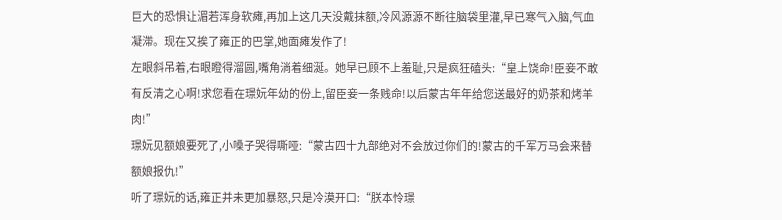巨大的恐惧让湄若浑身软瘫,再加上这几天没戴抹额,冷风源源不断往脑袋里灌,早已寒气入脑,气血凝滞。现在又挨了雍正的巴掌,她面瘫发作了!
左眼斜吊着,右眼瞪得溜圆,嘴角淌着细涎。她早已顾不上羞耻,只是疯狂磕头:“皇上饶命!臣妾不敢有反清之心啊!求您看在璟妧年幼的份上,留臣妾一条贱命!以后蒙古年年给您送最好的奶茶和烤羊肉!”
璟妧见额娘要死了,小嗓子哭得嘶哑:“蒙古四十九部绝对不会放过你们的!蒙古的千军万马会来替额娘报仇!”
听了璟妧的话,雍正并未更加暴怒,只是冷漠开口:“朕本怜璟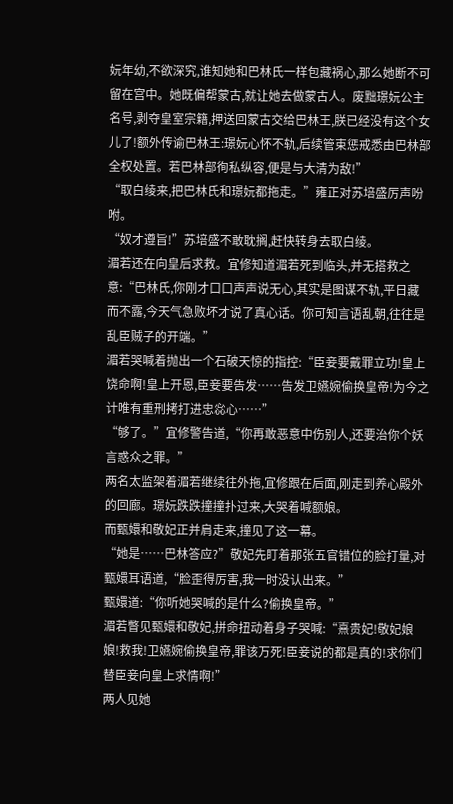妧年幼,不欲深究,谁知她和巴林氏一样包藏祸心,那么她断不可留在宫中。她既偏帮蒙古,就让她去做蒙古人。废黜璟妧公主名号,剥夺皇室宗籍,押送回蒙古交给巴林王,朕已经没有这个女儿了!额外传谕巴林王:璟妧心怀不轨,后续管束惩戒悉由巴林部全权处置。若巴林部徇私纵容,便是与大清为敌!”
“取白绫来,把巴林氏和璟妧都拖走。”雍正对苏培盛厉声吩咐。
“奴才遵旨!”苏培盛不敢耽搁,赶快转身去取白绫。
湄若还在向皇后求救。宜修知道湄若死到临头,并无搭救之意:“巴林氏,你刚才口口声声说无心,其实是图谋不轨,平日藏而不露,今天气急败坏才说了真心话。你可知言语乱朝,往往是乱臣贼子的开端。”
湄若哭喊着抛出一个石破天惊的指控:“臣妾要戴罪立功!皇上饶命啊!皇上开恩,臣妾要告发……告发卫嬿婉偷换皇帝!为今之计唯有重刑拷打进忠惢心……”
“够了。”宜修警告道,“你再敢恶意中伤别人,还要治你个妖言惑众之罪。”
两名太监架着湄若继续往外拖,宜修跟在后面,刚走到养心殿外的回廊。璟妧跌跌撞撞扑过来,大哭着喊额娘。
而甄嬛和敬妃正并肩走来,撞见了这一幕。
“她是……巴林答应?”敬妃先盯着那张五官错位的脸打量,对甄嬛耳语道,“脸歪得厉害,我一时没认出来。”
甄嬛道:“你听她哭喊的是什么?偷换皇帝。”
湄若瞥见甄嬛和敬妃,拼命扭动着身子哭喊:“熹贵妃!敬妃娘娘!救我!卫嬿婉偷换皇帝,罪该万死!臣妾说的都是真的!求你们替臣妾向皇上求情啊!”
两人见她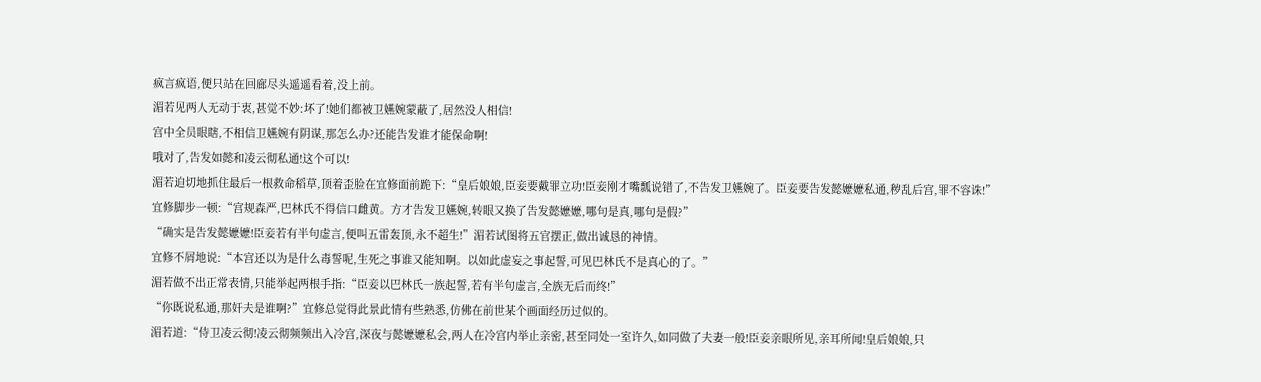疯言疯语,便只站在回廊尽头遥遥看着,没上前。
湄若见两人无动于衷,甚觉不妙:坏了!她们都被卫嬿婉蒙蔽了,居然没人相信!
宫中全员眼瞎,不相信卫嬿婉有阴谋,那怎么办?还能告发谁才能保命啊!
哦对了,告发如懿和凌云彻私通!这个可以!
湄若迫切地抓住最后一根救命稻草,顶着歪脸在宜修面前跪下:“皇后娘娘,臣妾要戴罪立功!臣妾刚才嘴瓢说错了,不告发卫嬿婉了。臣妾要告发懿嬷嬷私通,秽乱后宫,罪不容诛!”
宜修脚步一顿:“宫规森严,巴林氏不得信口雌黄。方才告发卫嬿婉,转眼又换了告发懿嬷嬷,哪句是真,哪句是假?”
“确实是告发懿嬷嬷!臣妾若有半句虚言,便叫五雷轰顶,永不超生!”湄若试图将五官摆正,做出诚恳的神情。
宜修不屑地说:“本宫还以为是什么毒誓呢,生死之事谁又能知啊。以如此虚妄之事起誓,可见巴林氏不是真心的了。”
湄若做不出正常表情,只能举起两根手指:“臣妾以巴林氏一族起誓,若有半句虚言,全族无后而终!”
“你既说私通,那奸夫是谁啊?”宜修总觉得此景此情有些熟悉,仿佛在前世某个画面经历过似的。
湄若道:“侍卫凌云彻!凌云彻频频出入冷宫,深夜与懿嬷嬷私会,两人在冷宫内举止亲密,甚至同处一室许久,如同做了夫妻一般!臣妾亲眼所见,亲耳所闻!皇后娘娘,只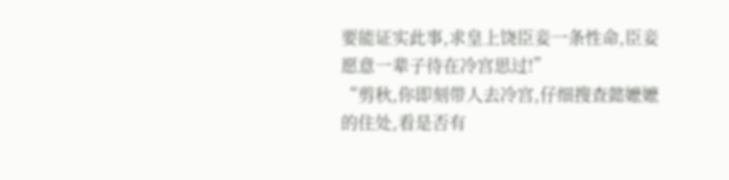要能证实此事,求皇上饶臣妾一条性命,臣妾愿意一辈子待在冷宫思过!”
“剪秋,你即刻带人去冷宫,仔细搜查懿嬷嬷的住处,看是否有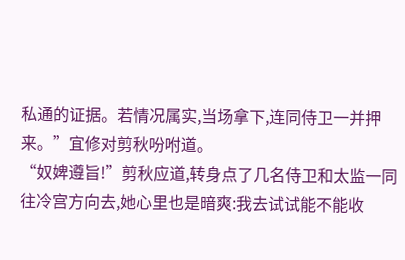私通的证据。若情况属实,当场拿下,连同侍卫一并押来。”宜修对剪秋吩咐道。
“奴婢遵旨!”剪秋应道,转身点了几名侍卫和太监一同往冷宫方向去,她心里也是暗爽:我去试试能不能收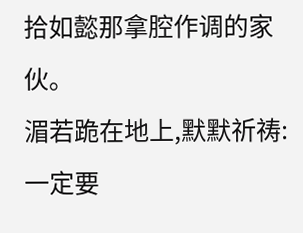拾如懿那拿腔作调的家伙。
湄若跪在地上,默默祈祷:一定要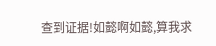查到证据!如懿啊如懿,算我求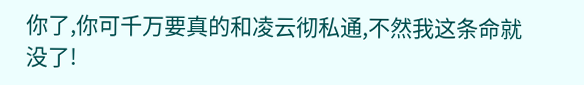你了,你可千万要真的和凌云彻私通,不然我这条命就没了!